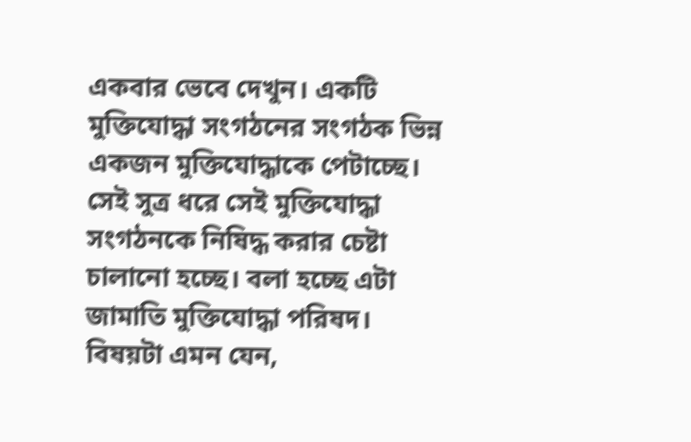একবার ভেবে দেখুন। একটি মুক্তিযোদ্ধা সংগঠনের সংগঠক ভিন্ন একজন মুক্তিযোদ্ধাকে পেটাচ্ছে। সেই সুত্র ধরে সেই মুক্তিযোদ্ধা সংগঠনকে নিষিদ্ধ করার চেষ্টা চালানো হচ্ছে। বলা হচ্ছে এটা জামাতি মুক্তিযোদ্ধা পরিষদ। বিষয়টা এমন যেন,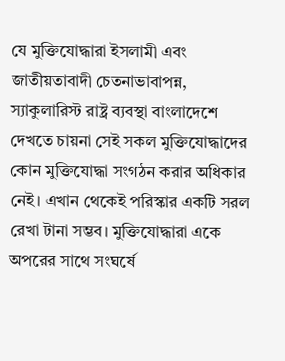যে মুক্তিযোদ্ধারা ইসলামী এবং জাতীয়তাবাদী চেতনাভাবাপন্ন, স্যাকুলারিস্ট রাষ্ট্র ব্যবস্থা বাংলাদেশে দেখতে চায়না সেই সকল মুক্তিযোদ্ধাদের কোন মুক্তিযোদ্ধা সংগঠন করার অধিকার নেই। এখান থেকেই পরিস্কার একটি সরল রেখা টানা সম্ভব। মুক্তিযোদ্ধারা একে অপরের সাথে সংঘর্ষে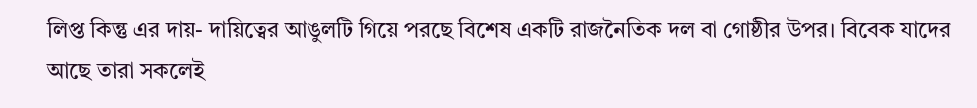লিপ্ত কিন্তু এর দায়- দায়িত্বের আঙুলটি গিয়ে পরছে বিশেষ একটি রাজনৈতিক দল বা গোষ্ঠীর উপর। বিবেক যাদের আছে তারা সকলেই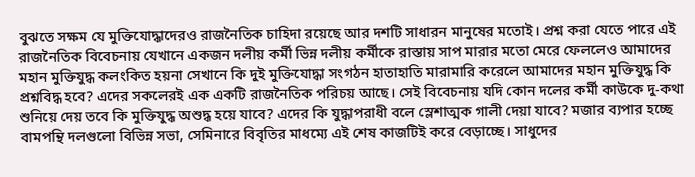বুঝতে সক্ষম যে মুক্তিযোদ্ধাদেরও রাজনৈতিক চাহিদা রয়েছে আর দশটি সাধারন মানুষের মতোই। প্রশ্ন করা যেতে পারে এই রাজনৈতিক বিবেচনায় যেখানে একজন দলীয় কর্মী ভিন্ন দলীয় কর্মীকে রাস্তায় সাপ মারার মতো মেরে ফেললেও আমাদের মহান মুক্তিযুদ্ধ কলংকিত হয়না সেখানে কি দুই মুক্তিযোদ্ধা সংগঠন হাতাহাতি মারামারি করেলে আমাদের মহান মুক্তিযুদ্ধ কি প্রশ্নবিদ্ধ হবে? এদের সকলেরই এক একটি রাজনৈতিক পরিচয় আছে। সেই বিবেচনায় যদি কোন দলের কর্মী কাউকে দু-কথা শুনিয়ে দেয় তবে কি মুক্তিযুদ্ধ অশুদ্ধ হয়ে যাবে? এদের কি যুদ্ধাপরাধী বলে স্লেশাত্মক গালী দেয়া যাবে? মজার ব্যপার হচ্ছে বামপন্থি দলগুলো বিভিন্ন সভা, সেমিনারে বিবৃতির মাধম্যে এই শেষ কাজটিই করে বেড়াচ্ছে। সাধুদের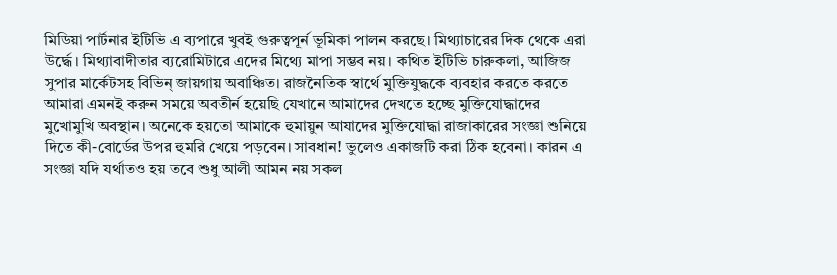মিডিয়া পার্টনার ইটিভি এ ব্যপারে খুবই গুরুত্বপূর্ন ভূমিকা পালন করছে। মিথ্যাচারের দিক থেকে এরা উর্দ্ধে। মিথ্যাবাদীতার ব্যরোমিটারে এদের মিথ্যে মাপা সম্ভব নয়। কথিত ইটিভি চারুকলা, আজিজ সুপার মার্কেটসহ বিভিন্ জায়গায় অবাঞ্চিত। রাজনৈতিক স্বার্থে মুক্তিযুদ্ধকে ব্যবহার করতে করতে আমারা এমনই করুন সময়ে অবতীর্ন হয়েছি যেখানে আমাদের দেখতে হচ্ছে মুক্তিযোদ্ধাদের মুখোমুখি অবস্থান। অনেকে হয়তো আমাকে হুমায়ুন আযাদের মুক্তিযোদ্ধা রাজাকারের সংজ্ঞা শুনিয়ে দিতে কী-বোর্ডের উপর হুমরি খেয়ে পড়বেন। সাবধান! ভুলেও একাজটি করা ঠিক হবেনা। কারন এ সংজ্ঞা যদি যর্থাতও হয় তবে শুধু আলী আমন নয় সকল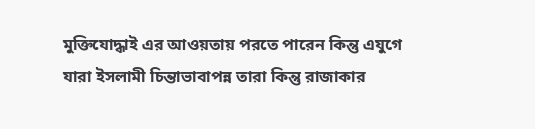মুক্তিযোদ্ধাই এর আওয়তায় পরতে পারেন কিন্তু এযুগে যারা ইসলামী চিন্তাভাবাপন্ন তারা কিন্তু রাজাকার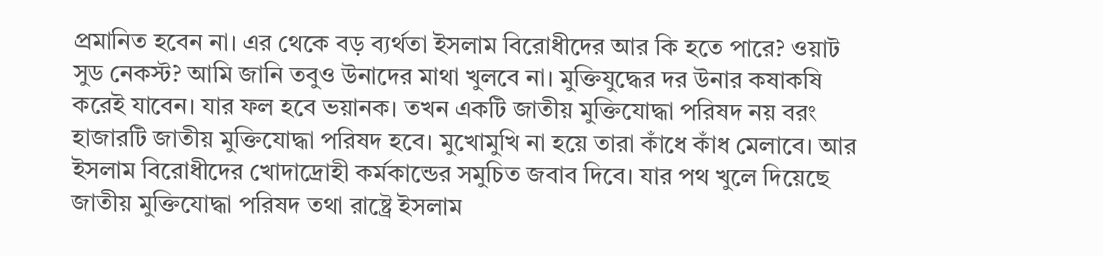প্রমানিত হবেন না। এর থেকে বড় ব্যর্থতা ইসলাম বিরোধীদের আর কি হতে পারে? ওয়াট সুড নেকস্ট? আমি জানি তবুও উনাদের মাথা খুলবে না। মুক্তিযুদ্ধের দর উনার কষাকষি করেই যাবেন। যার ফল হবে ভয়ানক। তখন একটি জাতীয় মুক্তিযোদ্ধা পরিষদ নয় বরং হাজারটি জাতীয় মুক্তিযোদ্ধা পরিষদ হবে। মুখোমুখি না হয়ে তারা কাঁধে কাঁধ মেলাবে। আর ইসলাম বিরোধীদের খোদাদ্রোহী কর্মকান্ডের সমুচিত জবাব দিবে। যার পথ খুলে দিয়েছে জাতীয় মুক্তিযোদ্ধা পরিষদ তথা রাষ্ট্রে ইসলাম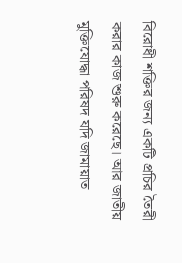বিরোধী শক্তির জন্য একটি প্রচির তৈরী করার কাজ শুরু করেছে। আর জাতীয় মুক্তিযোদ্ধা পরিষদ যদি জামায়াত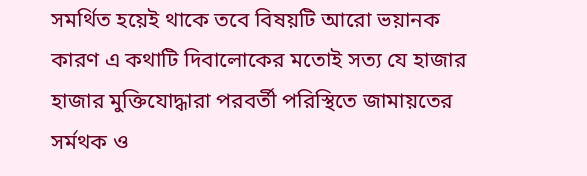সমর্থিত হয়েই থাকে তবে বিষয়টি আরো ভয়ানক কারণ এ কথাটি দিবালোকের মতোই সত্য যে হাজার হাজার মুক্তিযোদ্ধারা পরবর্তী পরিস্থিতে জামায়তের সর্মথক ও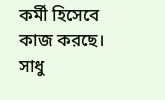কর্মী হিসেবে কাজ করছে। সাধু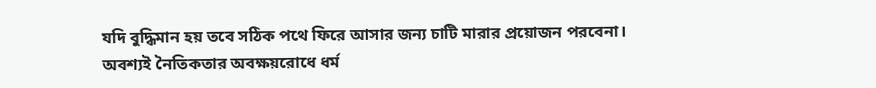যদি বুদ্ধিমান হয় তবে সঠিক পথে ফিরে আসার জন্য চাটি মারার প্রয়োজন পরবেনা। অবশ্যই নৈতিকতার অবক্ষয়রোধে ধর্ম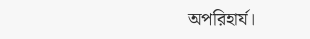অপরিহার্য।